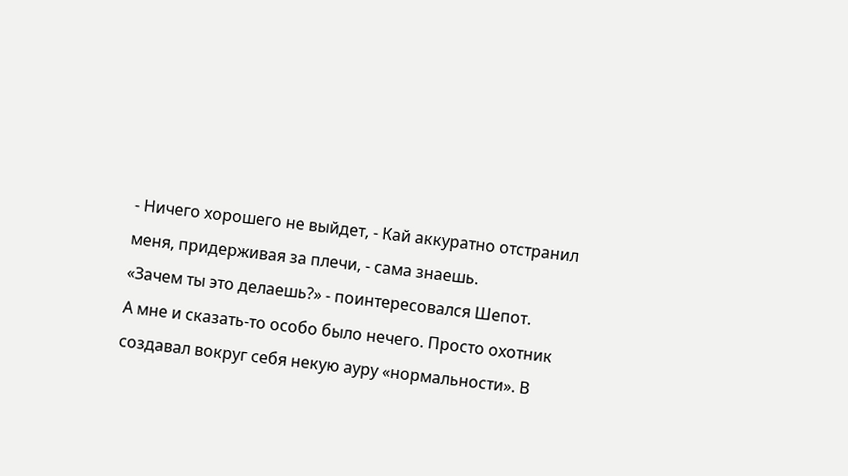- Ничего хорошего не выйдет, - Кай аккуратно отстранил меня, придерживая за плечи, - сама знаешь.
«Зачем ты это делаешь?» - поинтересовался Шепот.
А мне и сказать-то особо было нечего. Просто охотник создавал вокруг себя некую ауру «нормальности». В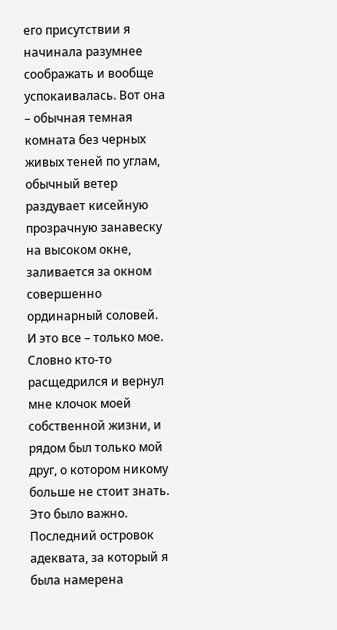его присутствии я начинала разумнее соображать и вообще успокаивалась. Вот она – обычная темная комната без черных живых теней по углам, обычный ветер раздувает кисейную прозрачную занавеску на высоком окне, заливается за окном совершенно ординарный соловей. И это все – только мое. Словно кто-то расщедрился и вернул мне клочок моей собственной жизни, и рядом был только мой друг, о котором никому больше не стоит знать. Это было важно. Последний островок адеквата, за который я была намерена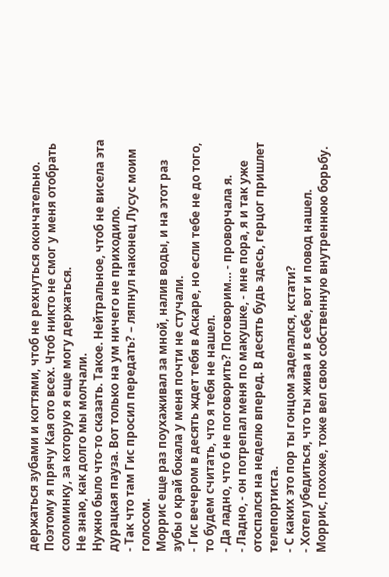держаться зубами и когтями, чтоб не рехнуться окончательно. Поэтому я прячу Кая ото всех. Чтоб никто не смог у меня отобрать соломинку, за которую я еще могу держаться.
Не знаю, как долго мы молчали.
Нужно было что-то сказать. Такое. Нейтральное, чтоб не висела эта дурацкая пауза. Вот только на ум ничего не приходило.
- Так что там Гис просил передать? – ляпнул наконец Лусус моим голосом.
Моррис еще раз поухаживал за мной, налив воды, и на этот раз зубы о край бокала у меня почти не стучали.
- Гис вечером в десять ждет тебя в Аскаре, но если тебе не до того, то будем считать, что я тебя не нашел.
- Да ладно, что б не поговорить? Поговорим… - проворчала я.
- Ладно, - он потрепал меня по макушке, - мне пора, я и так уже отоспался на неделю вперед. В десять будь здесь, герцог пришлет телепортиста.
- С каких это пор ты гонцом заделался, кстати?
- Хотел убедиться, что ты жива и в себе, вот и повод нашел.
Моррис, похоже, тоже вел свою собственную внутреннюю борьбу.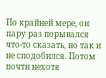По крайней мере, он пару раз порывался что-то сказать, но так и не сподобился. Потом почти нехотя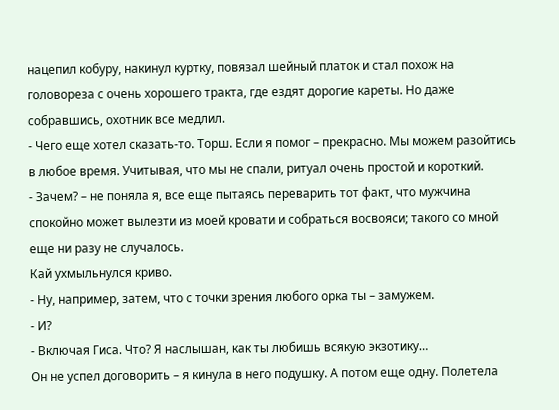нацепил кобуру, накинул куртку, повязал шейный платок и стал похож на головореза с очень хорошего тракта, где ездят дорогие кареты. Но даже собравшись, охотник все медлил.
- Чего еще хотел сказать-то. Торш. Если я помог – прекрасно. Мы можем разойтись в любое время. Учитывая, что мы не спали, ритуал очень простой и короткий.
- Зачем? – не поняла я, все еще пытаясь переварить тот факт, что мужчина спокойно может вылезти из моей кровати и собраться восвояси; такого со мной еще ни разу не случалось.
Кай ухмыльнулся криво.
- Ну, например, затем, что с точки зрения любого орка ты – замужем.
- И?
- Включая Гиса. Что? Я наслышан, как ты любишь всякую экзотику…
Он не успел договорить – я кинула в него подушку. А потом еще одну. Полетела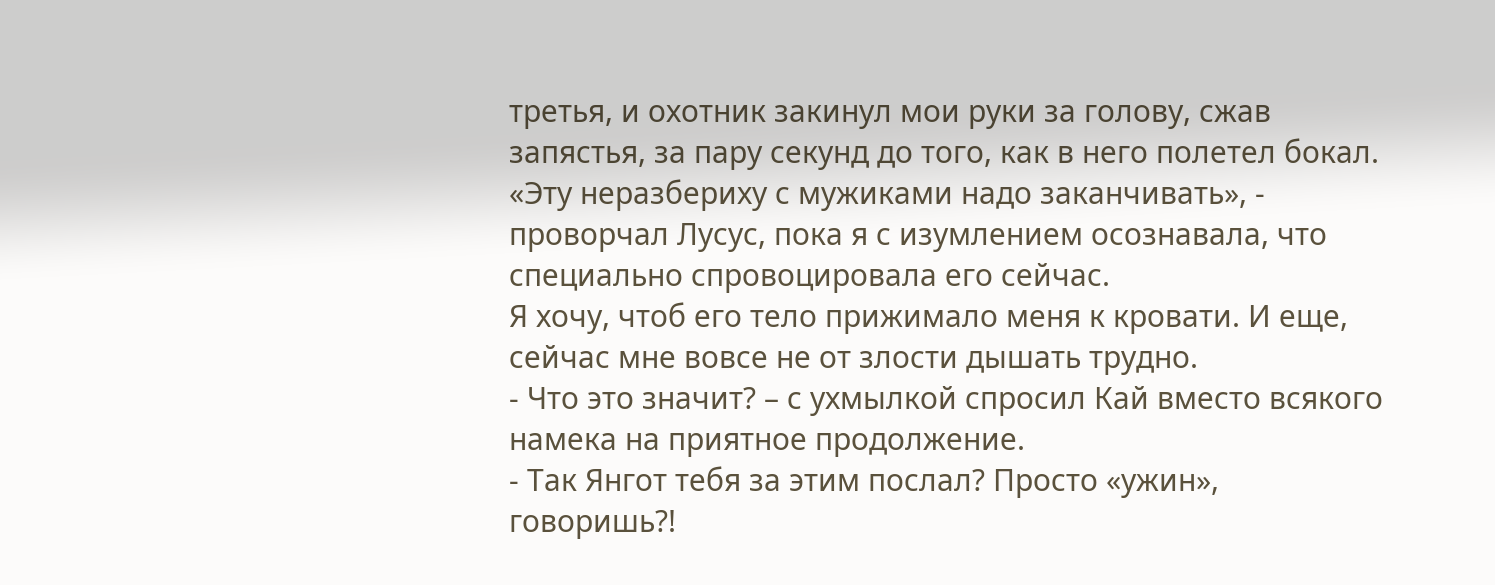третья, и охотник закинул мои руки за голову, сжав запястья, за пару секунд до того, как в него полетел бокал.
«Эту неразбериху с мужиками надо заканчивать», - проворчал Лусус, пока я с изумлением осознавала, что специально спровоцировала его сейчас.
Я хочу, чтоб его тело прижимало меня к кровати. И еще, сейчас мне вовсе не от злости дышать трудно.
- Что это значит? – с ухмылкой спросил Кай вместо всякого намека на приятное продолжение.
- Так Янгот тебя за этим послал? Просто «ужин», говоришь?!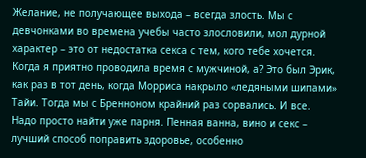Желание, не получающее выхода – всегда злость. Мы с девчонками во времена учебы часто злословили, мол дурной характер – это от недостатка секса с тем, кого тебе хочется. Когда я приятно проводила время с мужчиной, а? Это был Эрик, как раз в тот день, когда Морриса накрыло «ледяными шипами» Тайи. Тогда мы с Бренноном крайний раз сорвались. И все. Надо просто найти уже парня. Пенная ванна, вино и секс – лучший способ поправить здоровье, особенно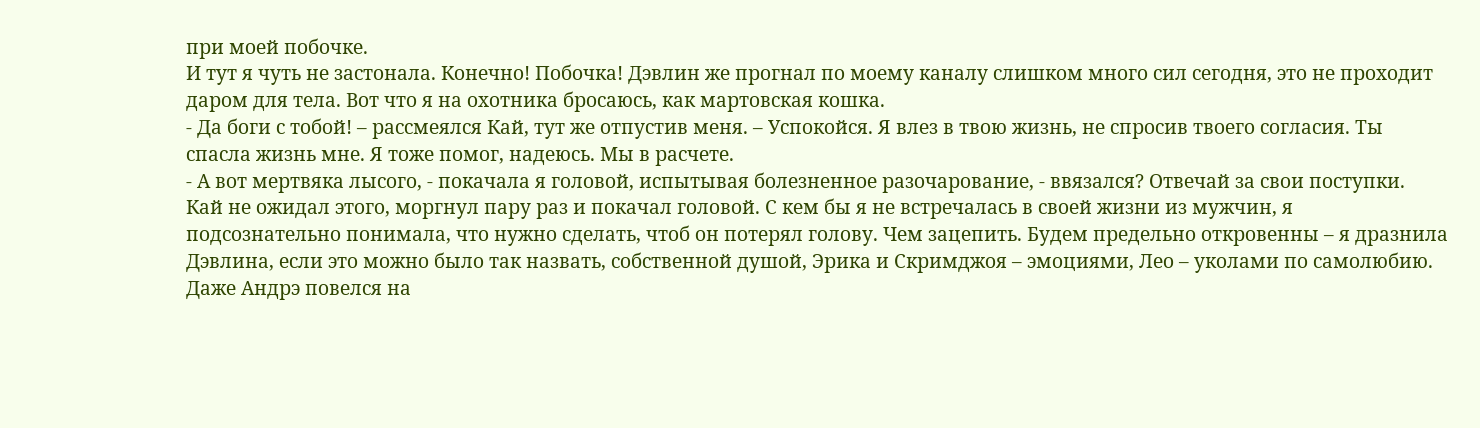при моей побочке.
И тут я чуть не застонала. Конечно! Побочка! Дэвлин же прогнал по моему каналу слишком много сил сегодня, это не проходит даром для тела. Вот что я на охотника бросаюсь, как мартовская кошка.
- Да боги с тобой! – рассмеялся Кай, тут же отпустив меня. – Успокойся. Я влез в твою жизнь, не спросив твоего согласия. Ты спасла жизнь мне. Я тоже помог, надеюсь. Мы в расчете.
- А вот мертвяка лысого, - покачала я головой, испытывая болезненное разочарование, - ввязался? Отвечай за свои поступки.
Кай не ожидал этого, моргнул пару раз и покачал головой. С кем бы я не встречалась в своей жизни из мужчин, я подсознательно понимала, что нужно сделать, чтоб он потерял голову. Чем зацепить. Будем предельно откровенны – я дразнила Дэвлина, если это можно было так назвать, собственной душой, Эрика и Скримджоя – эмоциями, Лео – уколами по самолюбию. Даже Андрэ повелся на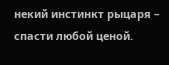некий инстинкт рыцаря – спасти любой ценой.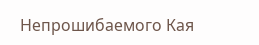Непрошибаемого Кая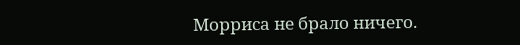Морриса не брало ничего.